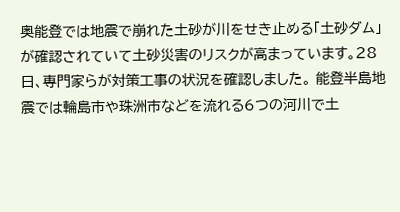奥能登では地震で崩れた土砂が川をせき止める「土砂ダム」が確認されていて土砂災害のリスクが高まっています。28 日、専門家らが対策工事の状況を確認しました。 能登半島地震では輪島市や珠洲市などを流れる6つの河川で土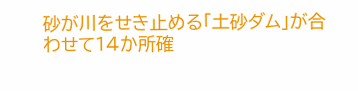砂が川をせき止める「土砂ダム」が合わせて14か所確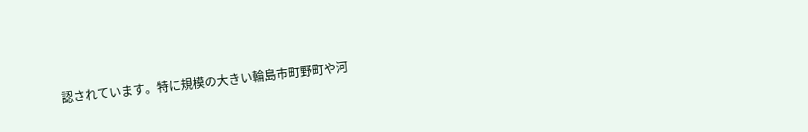認されています。特に規模の大きい輪島市町野町や河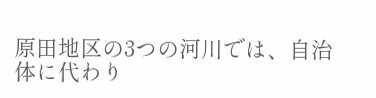原田地区の3つの河川では、自治体に代わり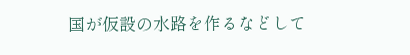国が仮設の水路を作るなどして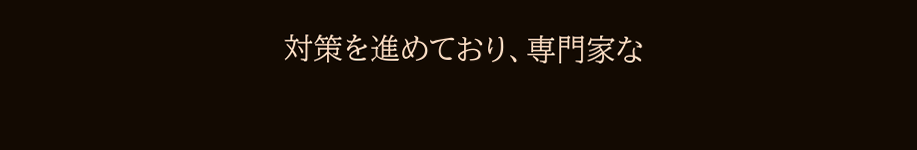対策を進めており、専門家な